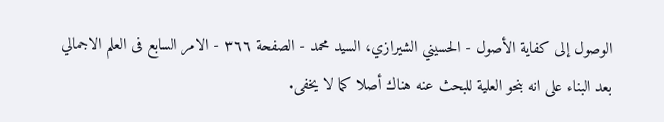الوصول إلى كفاية الأصول - الحسيني الشيرازي، السيد محمد - الصفحة ٣٦٦ - الامر السابع فى العلم الاجمالي
بعد البناء على انه بنحو العلية للبحث عنه هناك أصلا كما لا يخفى.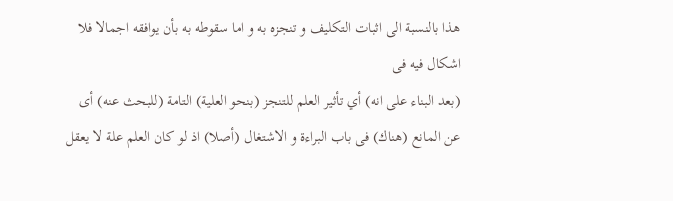هذا بالنسبة الى اثبات التكليف و تنجزه به و اما سقوطه به بأن يوافقه اجمالا فلا اشكال فيه فى
(بعد البناء على انه) أي تأثير العلم للتنجز (بنحو العلية) التامة (للبحث عنه) أى عن المانع (هناك) فى باب البراءة و الاشتغال (أصلا) اذ لو كان العلم علة لا يعقل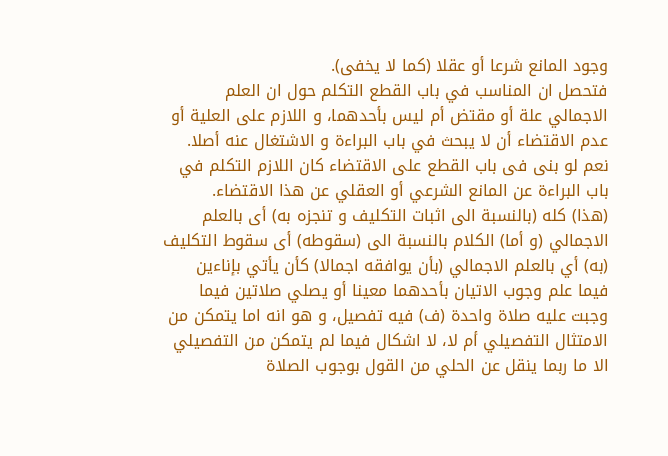وجود المانع شرعا أو عقلا (كما لا يخفى).
فتحصل ان المناسب في باب القطع التكلم حول ان العلم الاجمالي علة أو مقتض أم ليس بأحدهما، و اللازم على العلية أو عدم الاقتضاء أن لا يبحث في باب البراءة و الاشتغال عنه أصلا.
نعم لو بنى فى باب القطع على الاقتضاء كان اللازم التكلم في باب البراءة عن المانع الشرعي أو العقلي عن هذا الاقتضاء.
(هذا) كله (بالنسبة الى اثبات التكليف و تنجزه به) أى بالعلم الاجمالي (و أما) الكلام بالنسبة الى (سقوطه) أى سقوط التكليف (به) أي بالعلم الاجمالي (بأن يوافقه اجمالا) كأن يأتي بإناءين فيما علم وجوب الاتيان بأحدهما معينا أو يصلي صلاتين فيما وجبت عليه صلاة واحدة (ف) فيه تفصيل، و هو انه اما يتمكن من الامتثال التفصيلي أم لا، لا اشكال فيما لم يتمكن من التفصيلي الا ما ربما ينقل عن الحلي من القول بوجوب الصلاة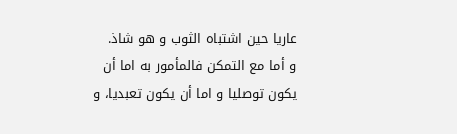عاريا حين اشتباه الثوب و هو شاذ.
و أما مع التمكن فالمأمور به اما أن يكون توصليا و اما أن يكون تعبديا، و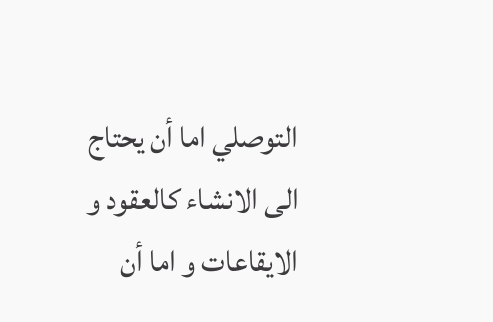التوصلي اما أن يحتاج الى الانشاء كالعقود و الايقاعات و اما أن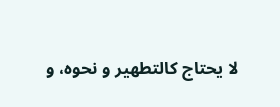لا يحتاج كالتطهير و نحوه، و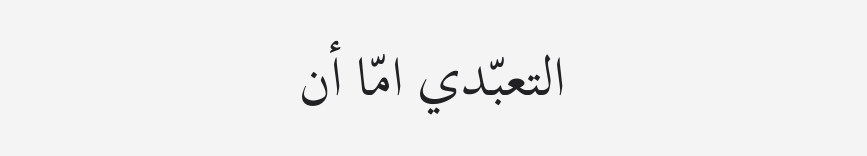التعبّدي امّا أن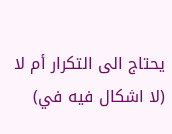يحتاج الى التكرار أم لا (لا اشكال فيه في)